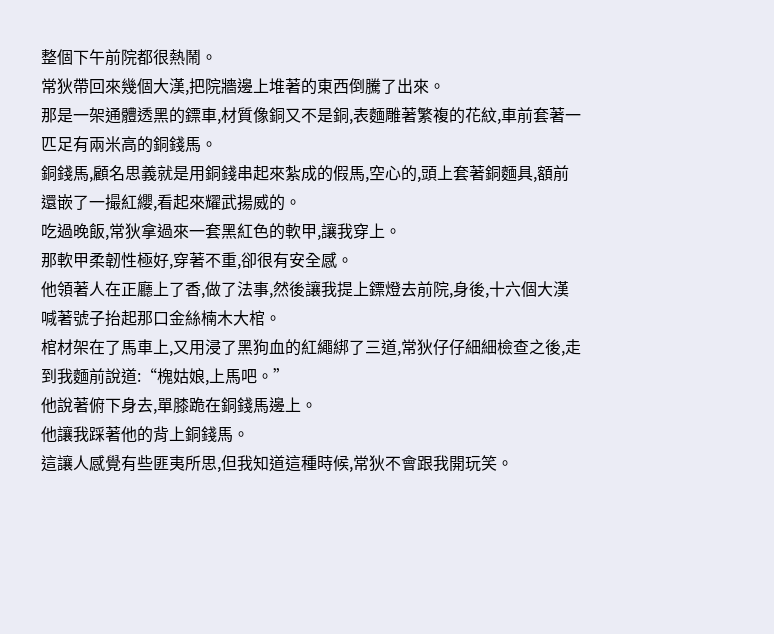整個下午前院都很熱鬧。
常狄帶回來幾個大漢,把院牆邊上堆著的東西倒騰了出來。
那是一架通體透黑的鏢車,材質像銅又不是銅,表麵雕著繁複的花紋,車前套著一匹足有兩米高的銅錢馬。
銅錢馬,顧名思義就是用銅錢串起來紮成的假馬,空心的,頭上套著銅麵具,額前還嵌了一撮紅纓,看起來耀武揚威的。
吃過晚飯,常狄拿過來一套黑紅色的軟甲,讓我穿上。
那軟甲柔韌性極好,穿著不重,卻很有安全感。
他領著人在正廳上了香,做了法事,然後讓我提上鏢燈去前院,身後,十六個大漢喊著號子抬起那口金絲楠木大棺。
棺材架在了馬車上,又用浸了黑狗血的紅繩綁了三道,常狄仔仔細細檢查之後,走到我麵前說道:“槐姑娘,上馬吧。”
他說著俯下身去,單膝跪在銅錢馬邊上。
他讓我踩著他的背上銅錢馬。
這讓人感覺有些匪夷所思,但我知道這種時候,常狄不會跟我開玩笑。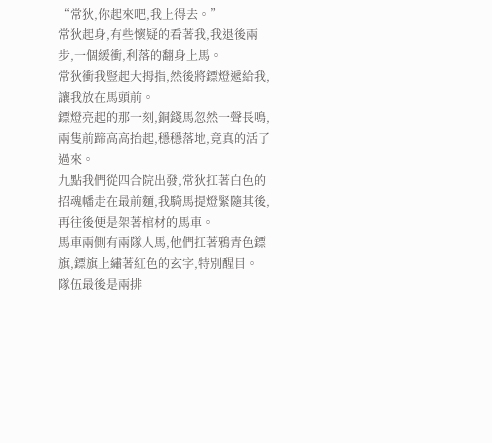“常狄,你起來吧,我上得去。”
常狄起身,有些懷疑的看著我,我退後兩步,一個緩衝,利落的翻身上馬。
常狄衝我豎起大拇指,然後將鏢燈遞給我,讓我放在馬頭前。
鏢燈亮起的那一刻,銅錢馬忽然一聲長鳴,兩隻前蹄高高抬起,穩穩落地,竟真的活了過來。
九點我們從四合院出發,常狄扛著白色的招魂幡走在最前麵,我騎馬提燈緊隨其後,再往後便是架著棺材的馬車。
馬車兩側有兩隊人馬,他們扛著鴉青色鏢旗,鏢旗上繡著紅色的玄字,特別醒目。
隊伍最後是兩排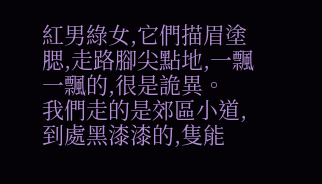紅男綠女,它們描眉塗腮,走路腳尖點地,一飄一飄的,很是詭異。
我們走的是郊區小道,到處黑漆漆的,隻能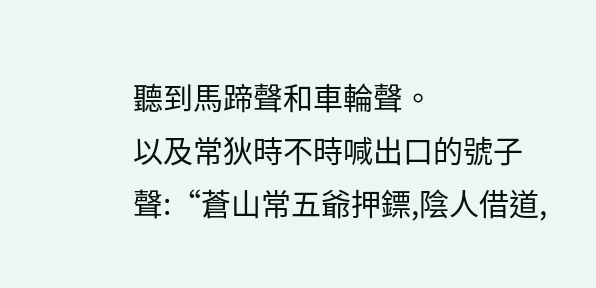聽到馬蹄聲和車輪聲。
以及常狄時不時喊出口的號子聲:“蒼山常五爺押鏢,陰人借道,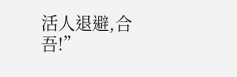活人退避,合吾!”